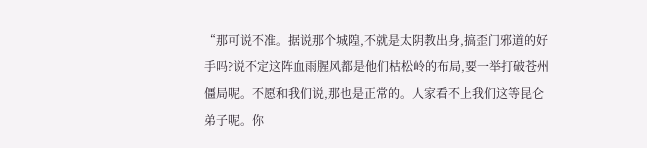“那可说不准。据说那个城隍,不就是太阴教出身,搞歪门邪道的好手吗?说不定这阵血雨腥风都是他们枯松岭的布局,要一举打破苍州僵局呢。不愿和我们说,那也是正常的。人家看不上我们这等昆仑弟子呢。你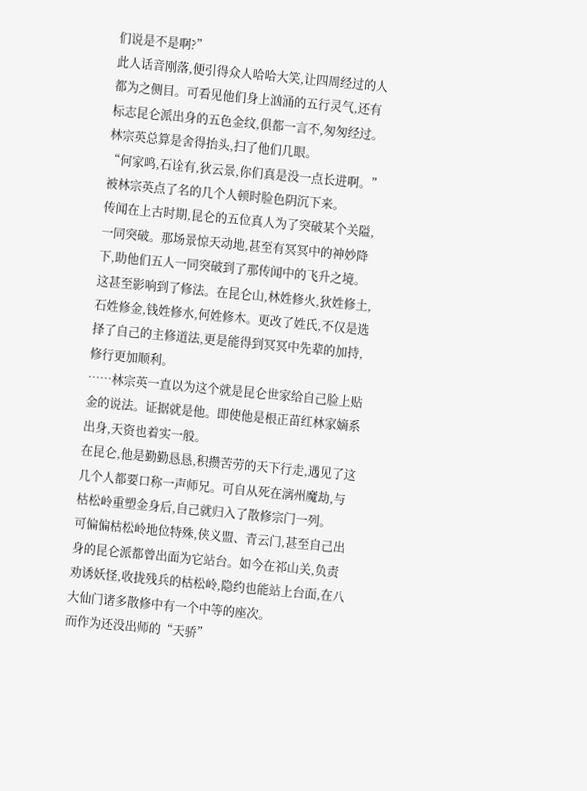们说是不是啊?”
此人话音刚落,便引得众人哈哈大笑,让四周经过的人都为之侧目。可看见他们身上汹涌的五行灵气,还有标志昆仑派出身的五色金纹,俱都一言不,匆匆经过。
林宗英总算是舍得抬头,扫了他们几眼。
“何家鸣,石诠有,狄云景,你们真是没一点长进啊。”
被林宗英点了名的几个人顿时脸色阴沉下来。
传闻在上古时期,昆仑的五位真人为了突破某个关隘,一同突破。那场景惊天动地,甚至有冥冥中的神妙降下,助他们五人一同突破到了那传闻中的飞升之境。
这甚至影响到了修法。在昆仑山,林姓修火,狄姓修土,石姓修金,钱姓修水,何姓修木。更改了姓氏,不仅是选择了自己的主修道法,更是能得到冥冥中先辈的加持,修行更加顺利。
……林宗英一直以为这个就是昆仑世家给自己脸上贴金的说法。证据就是他。即使他是根正苗红林家嫡系出身,天资也着实一般。
在昆仑,他是勤勤恳恳,积攒苦劳的天下行走,遇见了这几个人都要口称一声师兄。可自从死在漓州魔劫,与枯松岭重塑金身后,自己就归入了散修宗门一列。
可偏偏枯松岭地位特殊,侠义盟、青云门,甚至自己出身的昆仑派都曾出面为它站台。如今在祁山关,负责劝诱妖怪,收拢残兵的枯松岭,隐约也能站上台面,在八大仙门诸多散修中有一个中等的座次。
而作为还没出师的“天骄”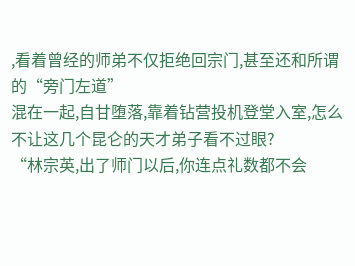,看着曾经的师弟不仅拒绝回宗门,甚至还和所谓的“旁门左道”
混在一起,自甘堕落,靠着钻营投机登堂入室,怎么不让这几个昆仑的天才弟子看不过眼?
“林宗英,出了师门以后,你连点礼数都不会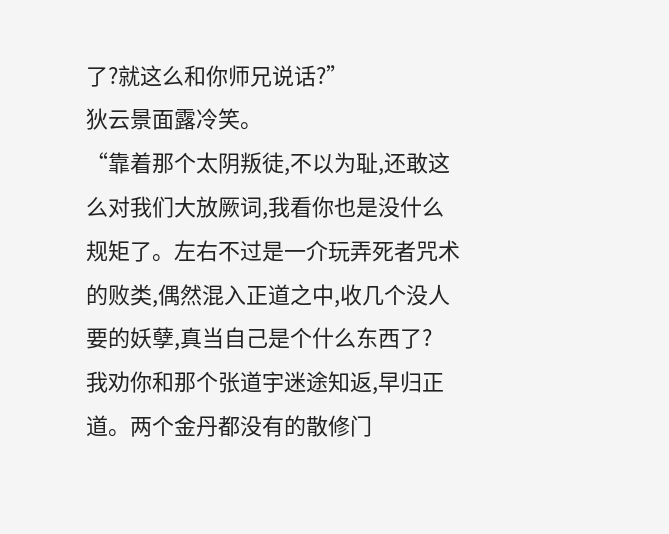了?就这么和你师兄说话?”
狄云景面露冷笑。
“靠着那个太阴叛徒,不以为耻,还敢这么对我们大放厥词,我看你也是没什么规矩了。左右不过是一介玩弄死者咒术的败类,偶然混入正道之中,收几个没人要的妖孽,真当自己是个什么东西了?
我劝你和那个张道宇迷途知返,早归正道。两个金丹都没有的散修门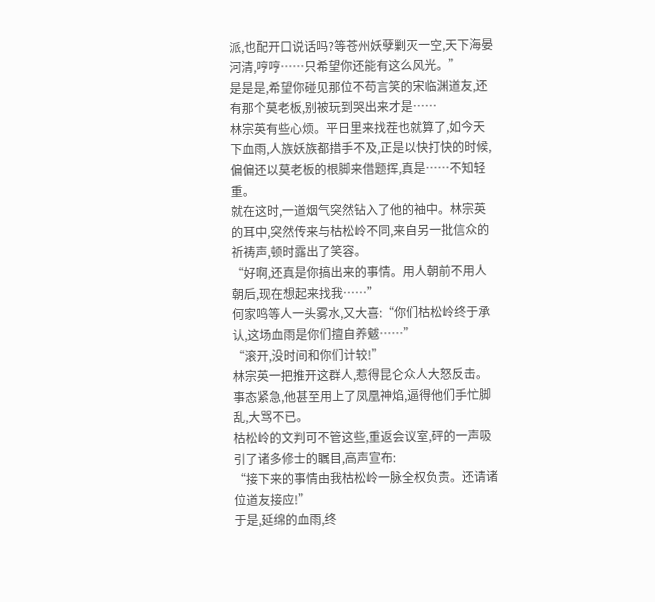派,也配开口说话吗?等苍州妖孽剿灭一空,天下海晏河清,哼哼……只希望你还能有这么风光。”
是是是,希望你碰见那位不苟言笑的宋临渊道友,还有那个莫老板,别被玩到哭出来才是……
林宗英有些心烦。平日里来找茬也就算了,如今天下血雨,人族妖族都措手不及,正是以快打快的时候,偏偏还以莫老板的根脚来借题挥,真是……不知轻重。
就在这时,一道烟气突然钻入了他的袖中。林宗英的耳中,突然传来与枯松岭不同,来自另一批信众的祈祷声,顿时露出了笑容。
“好啊,还真是你搞出来的事情。用人朝前不用人朝后,现在想起来找我……”
何家鸣等人一头雾水,又大喜:“你们枯松岭终于承认,这场血雨是你们擅自养魃……”
“滚开,没时间和你们计较!”
林宗英一把推开这群人,惹得昆仑众人大怒反击。事态紧急,他甚至用上了凤凰神焰,逼得他们手忙脚乱,大骂不已。
枯松岭的文判可不管这些,重返会议室,砰的一声吸引了诸多修士的瞩目,高声宣布:
“接下来的事情由我枯松岭一脉全权负责。还请诸位道友接应!”
于是,延绵的血雨,终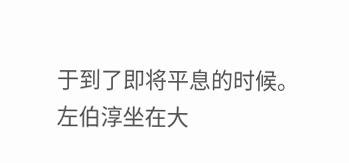于到了即将平息的时候。
左伯淳坐在大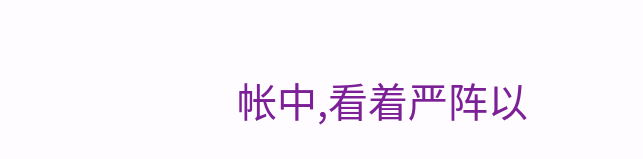帐中,看着严阵以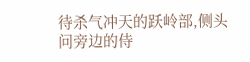待杀气冲天的跃岭部,侧头问旁边的侍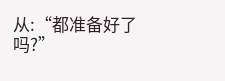从:“都准备好了吗?”